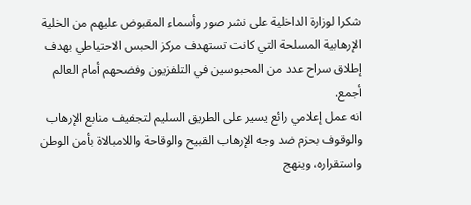شكرا لوزارة الداخلية على نشر صور وأسماء المقبوض عليهم من الخلية الإرهابية المسلحة التي كانت تستهدف مركز الحبس الاحتياطي بهدف إطلاق سراح عدد من المحبوسين في التلفزيون وفضحهم أمام العالم أجمع.
انه عمل إعلامي رائع يسير على الطريق السليم لتجفيف منابع الإرهاب والوقوف بحزم ضد وجه الإرهاب القبيح والوقاحة واللامبالاة بأمن الوطن واستقراره، وينهج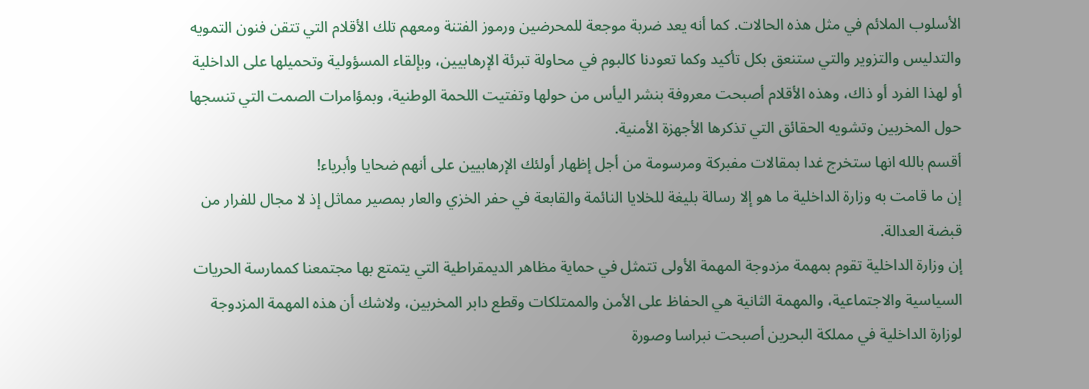الأسلوب الملائم في مثل هذه الحالات. كما أنه يعد ضربة موجعة للمحرضين ورموز الفتنة ومعهم تلك الأقلام التي تتقن فنون التمويه والتدليس والتزوير والتي ستنعق بكل تأكيد وكما تعودنا كالبوم في محاولة تبرئة الإرهابيين، وبإلقاء المسؤولية وتحميلها على الداخلية أو لهذا الفرد أو ذاك، وهذه الأقلام أصبحت معروفة بنشر اليأس من حولها وتفتيت اللحمة الوطنية، وبمؤامرات الصمت التي تنسجها حول المخربين وتشويه الحقائق التي تذكرها الأجهزة الأمنية.
أقسم بالله انها ستخرج غدا بمقالات مفبركة ومرسومة من أجل إظهار أولئك الإرهابيين على أنهم ضحايا وأبرياء!
إن ما قامت به وزارة الداخلية ما هو إلا رسالة بليغة للخلايا النائمة والقابعة في حفر الخزي والعار بمصير مماثل إذ لا مجال للفرار من قبضة العدالة.
إن وزارة الداخلية تقوم بمهمة مزدوجة المهمة الأولى تتمثل في حماية مظاهر الديمقراطية التي يتمتع بها مجتمعنا كممارسة الحريات السياسية والاجتماعية، والمهمة الثانية هي الحفاظ على الأمن والممتلكات وقطع دابر المخربين، ولاشك أن هذه المهمة المزدوجة لوزارة الداخلية في مملكة البحرين أصبحت نبراسا وصورة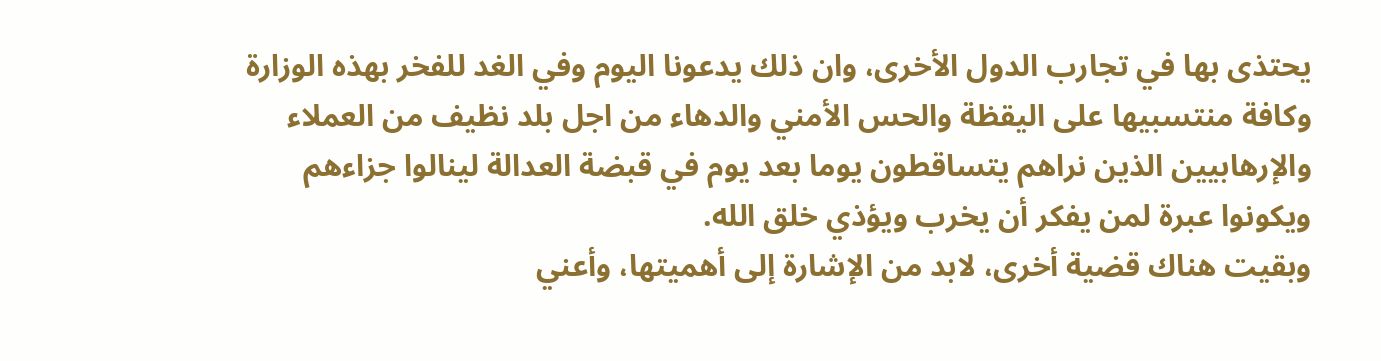يحتذى بها في تجارب الدول الأخرى، وان ذلك يدعونا اليوم وفي الغد للفخر بهذه الوزارة وكافة منتسبيها على اليقظة والحس الأمني والدهاء من اجل بلد نظيف من العملاء والإرهابيين الذين نراهم يتساقطون يوما بعد يوم في قبضة العدالة لينالوا جزاءهم ويكونوا عبرة لمن يفكر أن يخرب ويؤذي خلق الله.
وبقيت هناك قضية أخرى، لابد من الإشارة إلى أهميتها، وأعني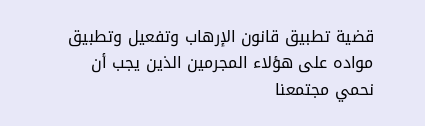قضية تطبيق قانون الإرهاب وتفعيل وتطبيق مواده على هؤلاء المجرمين الذين يجب أن نحمي مجتمعنا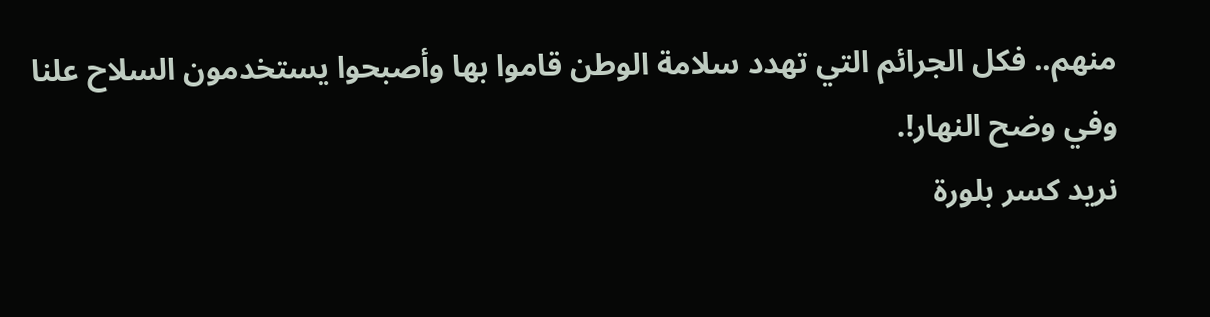منهم.. فكل الجرائم التي تهدد سلامة الوطن قاموا بها وأصبحوا يستخدمون السلاح علنا وفي وضح النهار!.
نريد كسر بلورة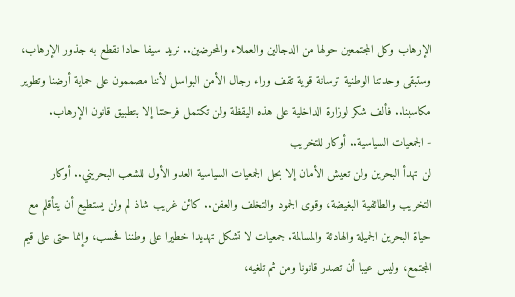الإرهاب وكل المجتمعين حولها من الدجالين والعملاء والمحرضين.. نريد سيفا حادا نقطع به جذور الإرهاب، وستبقى وحدتنا الوطنية ترسانة قوية تقف وراء رجال الأمن البواسل لأننا مصممون على حماية أرضنا وتطوير مكاسبنا.. فألف شكر لوزارة الداخلية على هذه اليقظة ولن تكتمل فرحتنا إلا بتطبيق قانون الإرهاب.
- الجمعيات السياسية.. أوكار للتخريب
لن تهدأ البحرين ولن تعيش الأمان إلا بحل الجمعيات السياسية العدو الأول للشعب البحريني.. أوكار التخريب والطائفية البغيضة، وقوى الجمود والتخلف والعفن.. كائن غريب شاذ لم ولن يستطيع أن يتأقلم مع حياة البحرين الجميلة والهادئة والمسالمة. جمعيات لا تشكل تهديدا خطيرا على وطننا فحسب، وإنما حتى على قيم المجتمع، وليس عيبا أن تصدر قانونا ومن ثم تلغيه،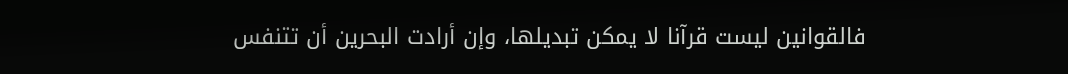فالقوانين ليست قرآنا لا يمكن تبديلها، وإن أرادت البحرين أن تتنفس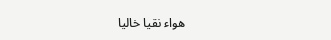هواء نقيا خاليا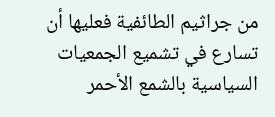من جراثيم الطائفية فعليها أن تسارع في تشميع الجمعيات السياسية بالشمع الأحمر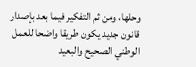وحلها، ومن ثم التفكير فيما بعد بإصدار قانون جديد يكون طريقا واضحا للعمل الوطني الصحيح والبعيد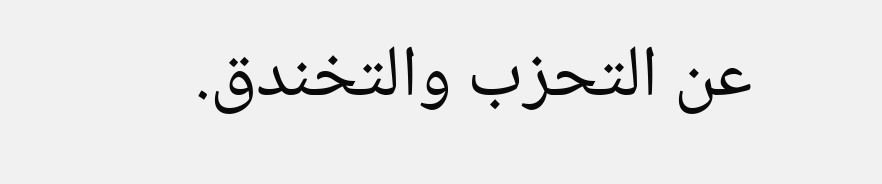عن التحزب والتخندق.